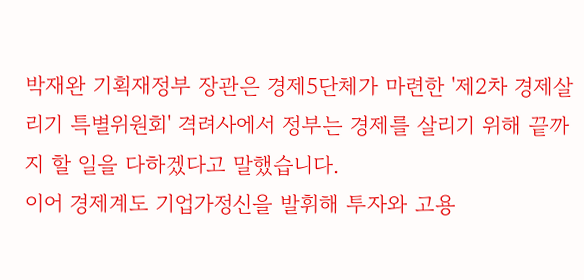박재완 기획재정부 장관은 경제5단체가 마련한 '제2차 경제살리기 특별위원회' 격려사에서 정부는 경제를 살리기 위해 끝까지 할 일을 다하겠다고 말했습니다.
이어 경제계도 기업가정신을 발휘해 투자와 고용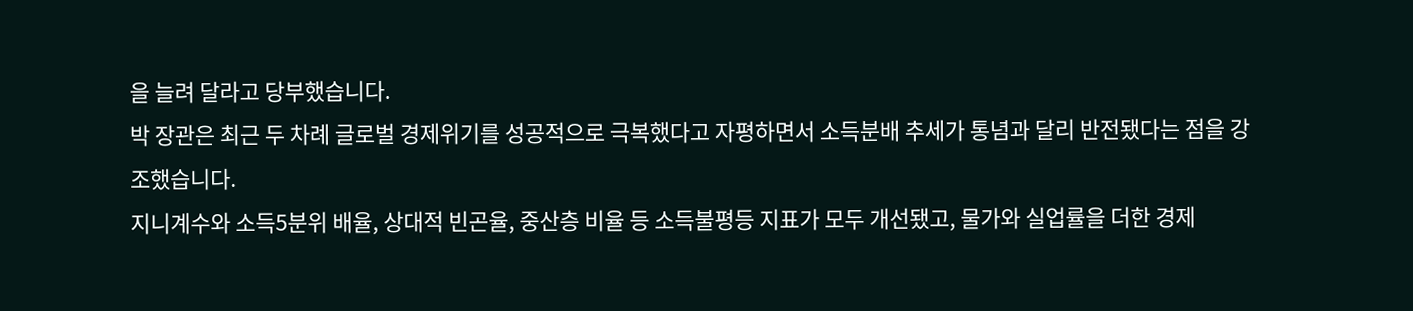을 늘려 달라고 당부했습니다.
박 장관은 최근 두 차례 글로벌 경제위기를 성공적으로 극복했다고 자평하면서 소득분배 추세가 통념과 달리 반전됐다는 점을 강조했습니다.
지니계수와 소득5분위 배율, 상대적 빈곤율, 중산층 비율 등 소득불평등 지표가 모두 개선됐고, 물가와 실업률을 더한 경제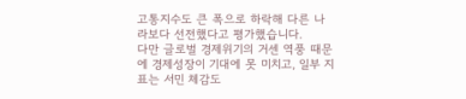고통지수도 큰 폭으로 하락해 다른 나라보다 선전했다고 평가했습니다.
다만 글로벌 경제위기의 거센 역풍 때문에 경제성장이 기대에 못 미치고, 일부 지표는 서민 체감도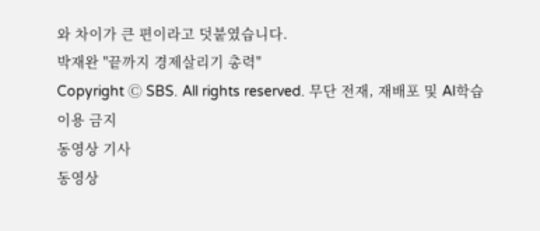와 차이가 큰 편이라고 덧붙였습니다.
박재완 "끝까지 경제살리기 총력"
Copyright Ⓒ SBS. All rights reserved. 무단 전재, 재배포 및 AI학습 이용 금지
동영상 기사
동영상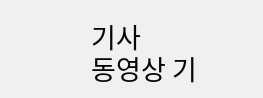기사
동영상 기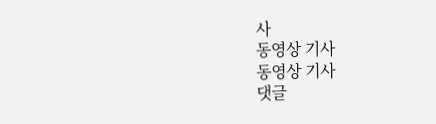사
동영상 기사
동영상 기사
댓글